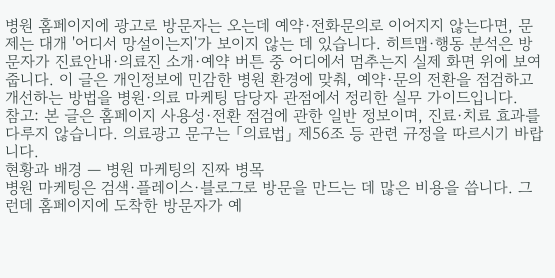병원 홈페이지에 광고로 방문자는 오는데 예약·전화문의로 이어지지 않는다면, 문제는 대개 '어디서 망설이는지'가 보이지 않는 데 있습니다. 히트맵·행동 분석은 방문자가 진료안내·의료진 소개·예약 버튼 중 어디에서 멈추는지 실제 화면 위에 보여줍니다. 이 글은 개인정보에 민감한 병원 환경에 맞춰, 예약·문의 전환을 점검하고 개선하는 방법을 병원·의료 마케팅 담당자 관점에서 정리한 실무 가이드입니다.
참고: 본 글은 홈페이지 사용성·전환 점검에 관한 일반 정보이며, 진료·치료 효과를 다루지 않습니다. 의료광고 문구는 「의료법」 제56조 등 관련 규정을 따르시기 바랍니다.
현황과 배경 — 병원 마케팅의 진짜 병목
병원 마케팅은 검색·플레이스·블로그로 방문을 만드는 데 많은 비용을 씁니다. 그런데 홈페이지에 도착한 방문자가 예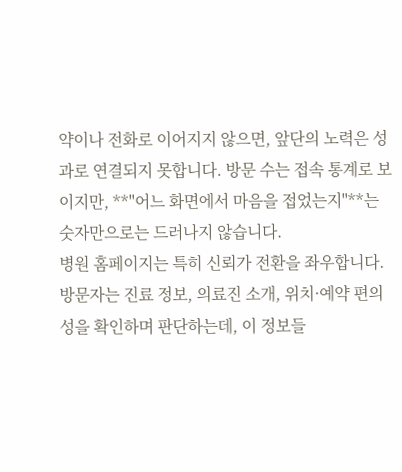약이나 전화로 이어지지 않으면, 앞단의 노력은 성과로 연결되지 못합니다. 방문 수는 접속 통계로 보이지만, **"어느 화면에서 마음을 접었는지"**는 숫자만으로는 드러나지 않습니다.
병원 홈페이지는 특히 신뢰가 전환을 좌우합니다. 방문자는 진료 정보, 의료진 소개, 위치·예약 편의성을 확인하며 판단하는데, 이 정보들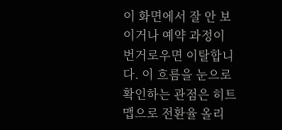이 화면에서 잘 안 보이거나 예약 과정이 번거로우면 이탈합니다. 이 흐름을 눈으로 확인하는 관점은 히트맵으로 전환율 올리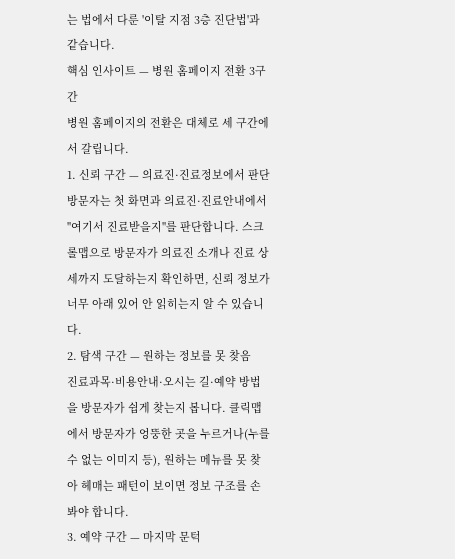는 법에서 다룬 '이탈 지점 3층 진단법'과 같습니다.
핵심 인사이트 — 병원 홈페이지 전환 3구간
병원 홈페이지의 전환은 대체로 세 구간에서 갈립니다.
1. 신뢰 구간 — 의료진·진료정보에서 판단
방문자는 첫 화면과 의료진·진료안내에서 "여기서 진료받을지"를 판단합니다. 스크롤맵으로 방문자가 의료진 소개나 진료 상세까지 도달하는지 확인하면, 신뢰 정보가 너무 아래 있어 안 읽히는지 알 수 있습니다.
2. 탐색 구간 — 원하는 정보를 못 찾음
진료과목·비용안내·오시는 길·예약 방법을 방문자가 쉽게 찾는지 봅니다. 클릭맵에서 방문자가 엉뚱한 곳을 누르거나(누를 수 없는 이미지 등), 원하는 메뉴를 못 찾아 헤매는 패턴이 보이면 정보 구조를 손봐야 합니다.
3. 예약 구간 — 마지막 문턱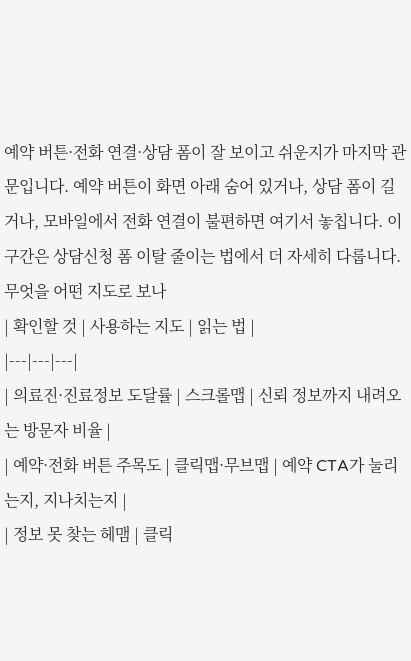예약 버튼·전화 연결·상담 폼이 잘 보이고 쉬운지가 마지막 관문입니다. 예약 버튼이 화면 아래 숨어 있거나, 상담 폼이 길거나, 모바일에서 전화 연결이 불편하면 여기서 놓칩니다. 이 구간은 상담신청 폼 이탈 줄이는 법에서 더 자세히 다룹니다.
무엇을 어떤 지도로 보나
| 확인할 것 | 사용하는 지도 | 읽는 법 |
|---|---|---|
| 의료진·진료정보 도달률 | 스크롤맵 | 신뢰 정보까지 내려오는 방문자 비율 |
| 예약·전화 버튼 주목도 | 클릭맵·무브맵 | 예약 CTA가 눌리는지, 지나치는지 |
| 정보 못 찾는 헤맴 | 클릭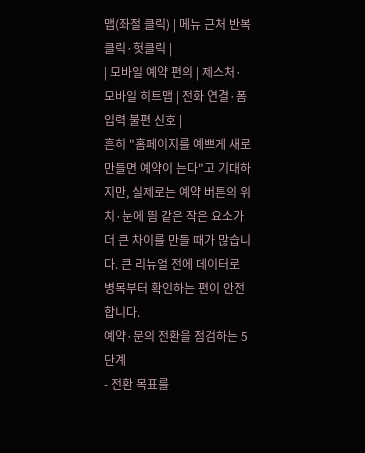맵(좌절 클릭) | 메뉴 근처 반복 클릭·헛클릭 |
| 모바일 예약 편의 | 제스처·모바일 히트맵 | 전화 연결·폼 입력 불편 신호 |
흔히 "홈페이지를 예쁘게 새로 만들면 예약이 는다"고 기대하지만, 실제로는 예약 버튼의 위치·눈에 띔 같은 작은 요소가 더 큰 차이를 만들 때가 많습니다. 큰 리뉴얼 전에 데이터로 병목부터 확인하는 편이 안전합니다.
예약·문의 전환을 점검하는 5단계
- 전환 목표를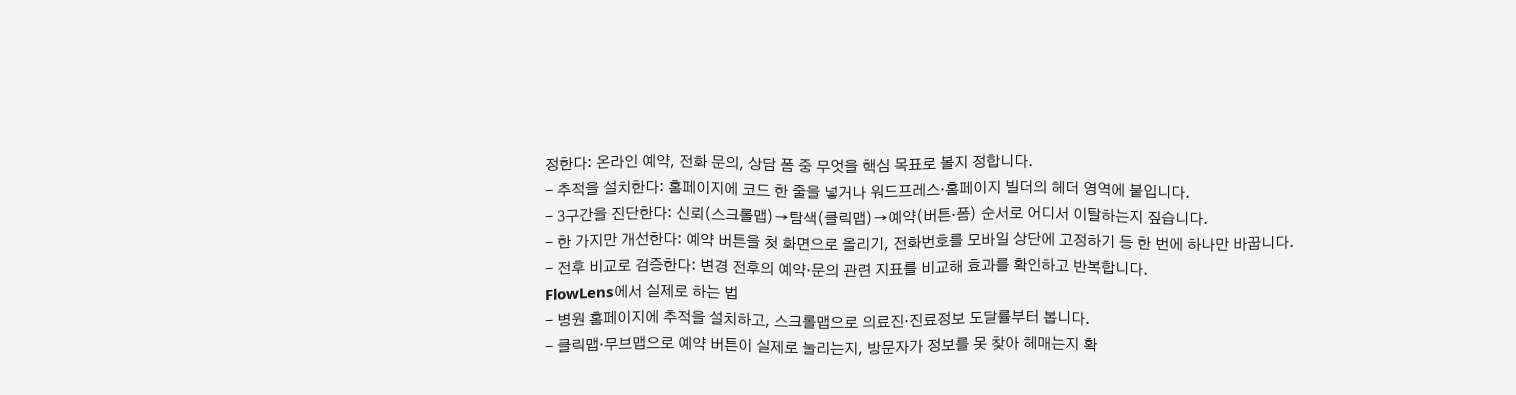정한다: 온라인 예약, 전화 문의, 상담 폼 중 무엇을 핵심 목표로 볼지 정합니다.
- 추적을 설치한다: 홈페이지에 코드 한 줄을 넣거나 워드프레스·홈페이지 빌더의 헤더 영역에 붙입니다.
- 3구간을 진단한다: 신뢰(스크롤맵)→탐색(클릭맵)→예약(버튼·폼) 순서로 어디서 이탈하는지 짚습니다.
- 한 가지만 개선한다: 예약 버튼을 첫 화면으로 올리기, 전화번호를 모바일 상단에 고정하기 등 한 번에 하나만 바꿉니다.
- 전후 비교로 검증한다: 변경 전후의 예약·문의 관련 지표를 비교해 효과를 확인하고 반복합니다.
FlowLens에서 실제로 하는 법
- 병원 홈페이지에 추적을 설치하고, 스크롤맵으로 의료진·진료정보 도달률부터 봅니다.
- 클릭맵·무브맵으로 예약 버튼이 실제로 눌리는지, 방문자가 정보를 못 찾아 헤매는지 확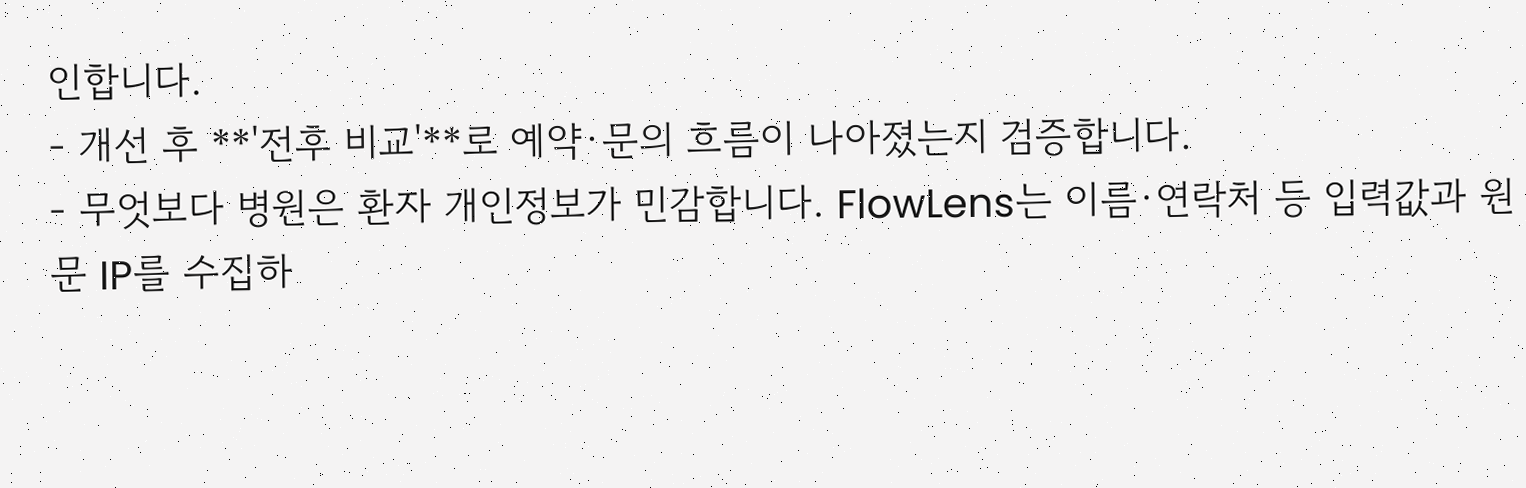인합니다.
- 개선 후 **'전후 비교'**로 예약·문의 흐름이 나아졌는지 검증합니다.
- 무엇보다 병원은 환자 개인정보가 민감합니다. FlowLens는 이름·연락처 등 입력값과 원문 IP를 수집하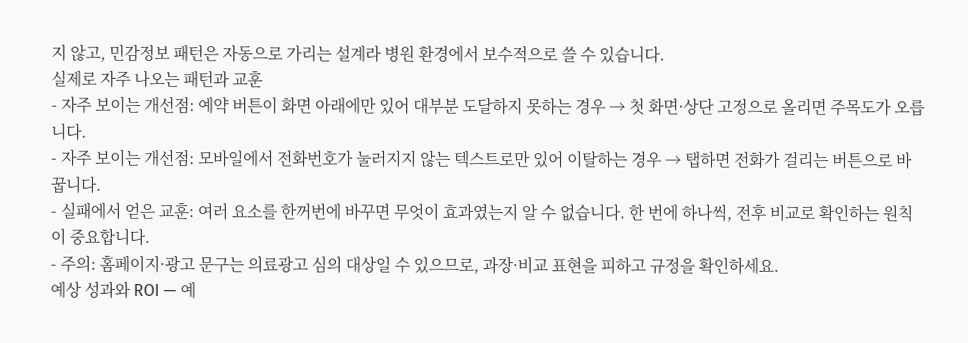지 않고, 민감정보 패턴은 자동으로 가리는 설계라 병원 환경에서 보수적으로 쓸 수 있습니다.
실제로 자주 나오는 패턴과 교훈
- 자주 보이는 개선점: 예약 버튼이 화면 아래에만 있어 대부분 도달하지 못하는 경우 → 첫 화면·상단 고정으로 올리면 주목도가 오릅니다.
- 자주 보이는 개선점: 모바일에서 전화번호가 눌러지지 않는 텍스트로만 있어 이탈하는 경우 → 탭하면 전화가 걸리는 버튼으로 바꿉니다.
- 실패에서 얻은 교훈: 여러 요소를 한꺼번에 바꾸면 무엇이 효과였는지 알 수 없습니다. 한 번에 하나씩, 전후 비교로 확인하는 원칙이 중요합니다.
- 주의: 홈페이지·광고 문구는 의료광고 심의 대상일 수 있으므로, 과장·비교 표현을 피하고 규정을 확인하세요.
예상 성과와 ROI — 예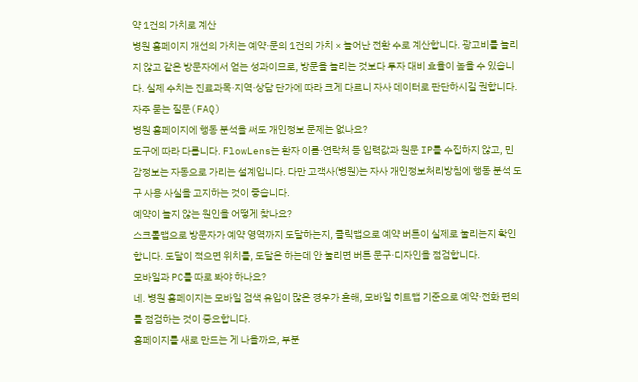약 1건의 가치로 계산
병원 홈페이지 개선의 가치는 예약·문의 1건의 가치 × 늘어난 전환 수로 계산합니다. 광고비를 늘리지 않고 같은 방문자에서 얻는 성과이므로, 방문을 늘리는 것보다 투자 대비 효율이 높을 수 있습니다. 실제 수치는 진료과목·지역·상담 단가에 따라 크게 다르니 자사 데이터로 판단하시길 권합니다.
자주 묻는 질문(FAQ)
병원 홈페이지에 행동 분석을 써도 개인정보 문제는 없나요?
도구에 따라 다릅니다. FlowLens는 환자 이름·연락처 등 입력값과 원문 IP를 수집하지 않고, 민감정보는 자동으로 가리는 설계입니다. 다만 고객사(병원)는 자사 개인정보처리방침에 행동 분석 도구 사용 사실을 고지하는 것이 좋습니다.
예약이 늘지 않는 원인을 어떻게 찾나요?
스크롤맵으로 방문자가 예약 영역까지 도달하는지, 클릭맵으로 예약 버튼이 실제로 눌리는지 확인합니다. 도달이 적으면 위치를, 도달은 하는데 안 눌리면 버튼 문구·디자인을 점검합니다.
모바일과 PC를 따로 봐야 하나요?
네. 병원 홈페이지는 모바일 검색 유입이 많은 경우가 흔해, 모바일 히트맵 기준으로 예약·전화 편의를 점검하는 것이 중요합니다.
홈페이지를 새로 만드는 게 나을까요, 부분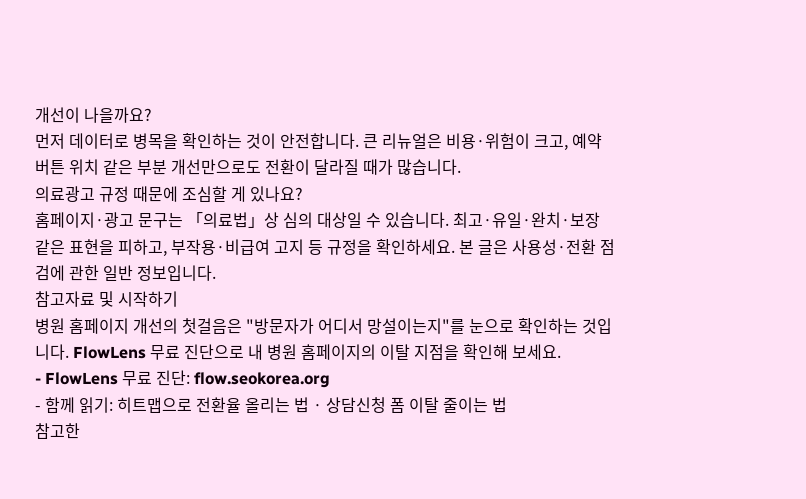개선이 나을까요?
먼저 데이터로 병목을 확인하는 것이 안전합니다. 큰 리뉴얼은 비용·위험이 크고, 예약 버튼 위치 같은 부분 개선만으로도 전환이 달라질 때가 많습니다.
의료광고 규정 때문에 조심할 게 있나요?
홈페이지·광고 문구는 「의료법」상 심의 대상일 수 있습니다. 최고·유일·완치·보장 같은 표현을 피하고, 부작용·비급여 고지 등 규정을 확인하세요. 본 글은 사용성·전환 점검에 관한 일반 정보입니다.
참고자료 및 시작하기
병원 홈페이지 개선의 첫걸음은 "방문자가 어디서 망설이는지"를 눈으로 확인하는 것입니다. FlowLens 무료 진단으로 내 병원 홈페이지의 이탈 지점을 확인해 보세요.
- FlowLens 무료 진단: flow.seokorea.org
- 함께 읽기: 히트맵으로 전환율 올리는 법 · 상담신청 폼 이탈 줄이는 법
참고한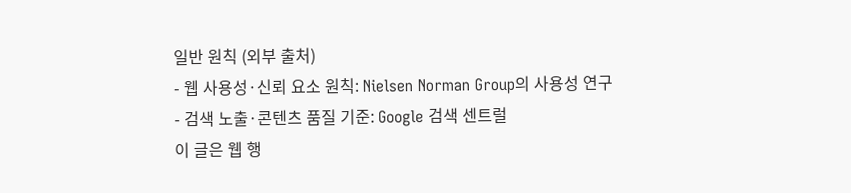일반 원칙 (외부 출처)
- 웹 사용성·신뢰 요소 원칙: Nielsen Norman Group의 사용성 연구
- 검색 노출·콘텐츠 품질 기준: Google 검색 센트럴
이 글은 웹 행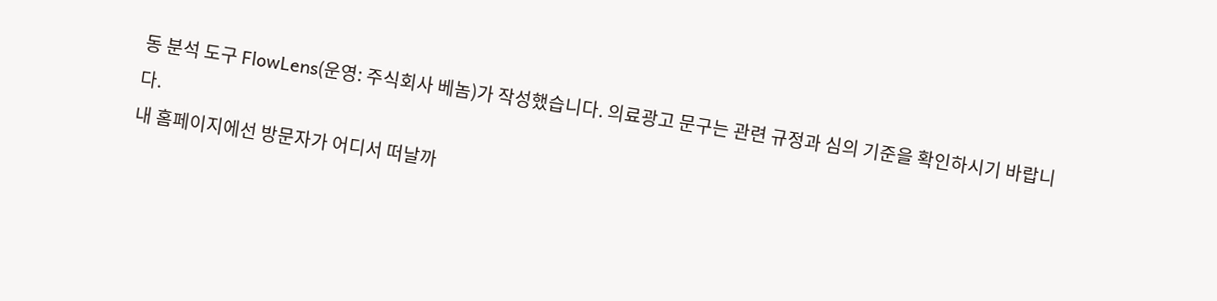동 분석 도구 FlowLens(운영: 주식회사 베놈)가 작성했습니다. 의료광고 문구는 관련 규정과 심의 기준을 확인하시기 바랍니다.
내 홈페이지에선 방문자가 어디서 떠날까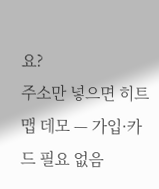요?
주소만 넣으면 히트맵 데모 — 가입·카드 필요 없음